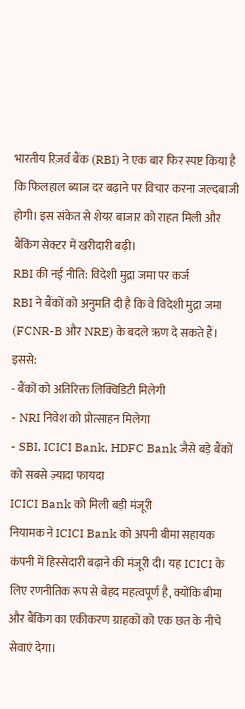भारतीय रिज़र्व बैंक (RBI) ने एक बार फिर स्पष्ट किया है कि फिलहाल ब्याज दर बढ़ाने पर विचार करना जल्दबाजी होगी। इस संकेत से शेयर बाजार को राहत मिली और बैंकिंग सेक्टर में खरीदारी बढ़ी।
RBI की नई नीति: विदेशी मुद्रा जमा पर कर्ज
RBI ने बैंकों को अनुमति दी है कि वे विदेशी मुद्रा जमा (FCNR-B और NRE) के बदले ऋण दे सकते हैं। इससे:
- बैंकों को अतिरिक्त लिक्विडिटी मिलेगी
- NRI निवेश को प्रोत्साहन मिलेगा
- SBI, ICICI Bank, HDFC Bank जैसे बड़े बैंकों को सबसे ज़्यादा फायदा
ICICI Bank को मिली बड़ी मंजूरी
नियामक ने ICICI Bank को अपनी बीमा सहायक कंपनी में हिस्सेदारी बढ़ाने की मंजूरी दी। यह ICICI के लिए रणनीतिक रूप से बेहद महत्वपूर्ण है, क्योंकि बीमा और बैंकिंग का एकीकरण ग्राहकों को एक छत के नीचे सेवाएं देगा।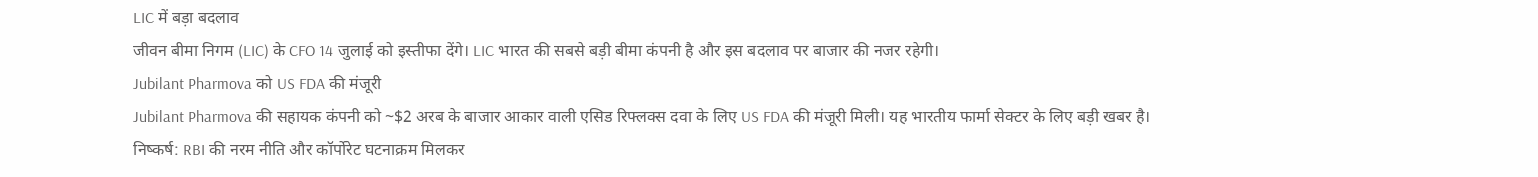LIC में बड़ा बदलाव
जीवन बीमा निगम (LIC) के CFO 14 जुलाई को इस्तीफा देंगे। LIC भारत की सबसे बड़ी बीमा कंपनी है और इस बदलाव पर बाजार की नजर रहेगी।
Jubilant Pharmova को US FDA की मंजूरी
Jubilant Pharmova की सहायक कंपनी को ~$2 अरब के बाजार आकार वाली एसिड रिफ्लक्स दवा के लिए US FDA की मंजूरी मिली। यह भारतीय फार्मा सेक्टर के लिए बड़ी खबर है।
निष्कर्ष: RBI की नरम नीति और कॉर्पोरेट घटनाक्रम मिलकर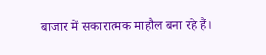बाजार में सकारात्मक माहौल बना रहे हैं।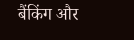बैंकिंग और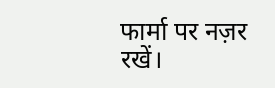फार्मा पर नज़र रखें।